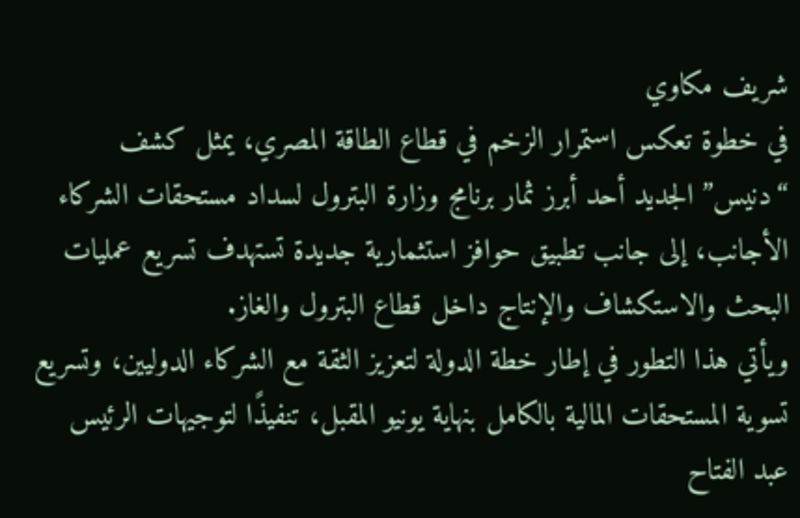شريف مكاوي
في خطوة تعكس استمرار الزخم في قطاع الطاقة المصري، يمثل كشف “دنيس” الجديد أحد أبرز ثمار برنامج وزارة البترول لسداد مستحقات الشركاء الأجانب، إلى جانب تطبيق حوافز استثمارية جديدة تستهدف تسريع عمليات البحث والاستكشاف والإنتاج داخل قطاع البترول والغاز.
ويأتي هذا التطور في إطار خطة الدولة لتعزيز الثقة مع الشركاء الدوليين، وتسريع تسوية المستحقات المالية بالكامل بنهاية يونيو المقبل، تنفيذًا لتوجيهات الرئيس عبد الفتاح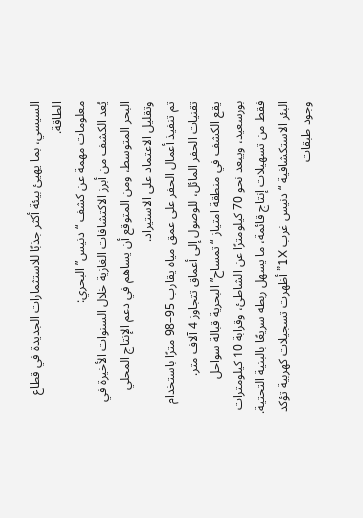السيسي، بما يهيئ بيئة أكثر جذبًا للاستثمارات الجديدة في قطاع الطاقة.
معلومات مهمة عن كشف “دنيس” البحري:
يُعد الكشف من أبرز الاكتشافات الغازية خلال السنوات الأخيرة في البحر المتوسط، ومن المتوقع أن يساهم في دعم الإنتاج المحلي وتقليل الاعتماد على الاستيراد.
تم تنفيذ أعمال الحفر على عمق مياه يقارب 95–98 مترًا باستخدام تقنيات الحفر المائل، للوصول إلى أعماق تتجاوز 4 آلاف متر.
يقع الكشف في منطقة امتياز “تمساح” البحرية قبالة سواحل بورسعيد، ويبعد نحو 70 كيلومترًا عن الشاطئ، وقرابة 10 كيلومترات فقط من تسهيلات إنتاج قائمة، ما يسهل ربطه سريعًا بالبنية التحتية.
البئر الاستكشافية “دنيس غرب 1X” أظهرت تسجيلات كهربية تؤكد وجود طبقات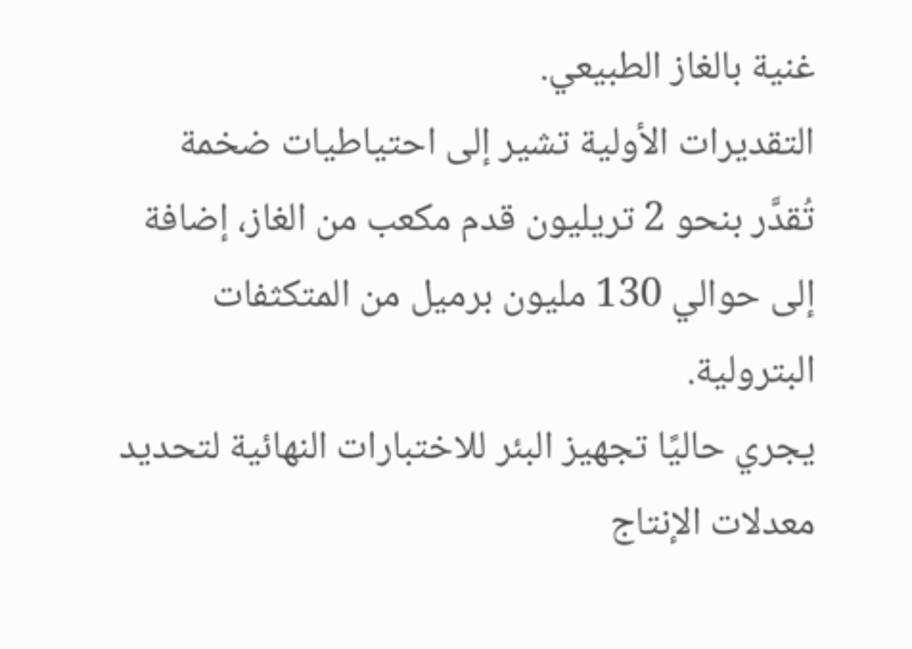غنية بالغاز الطبيعي.
التقديرات الأولية تشير إلى احتياطيات ضخمة تُقدَّر بنحو 2 تريليون قدم مكعب من الغاز، إضافة إلى حوالي 130 مليون برميل من المتكثفات البترولية.
يجري حاليًا تجهيز البئر للاختبارات النهائية لتحديد معدلات الإنتاج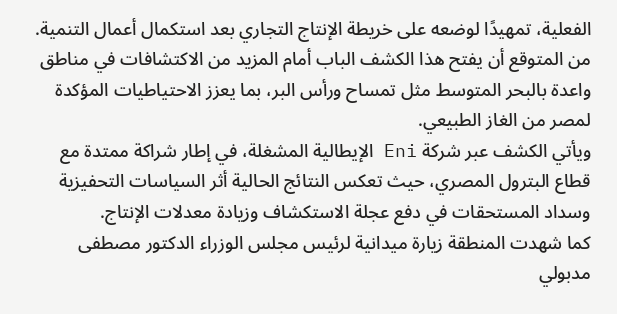الفعلية، تمهيدًا لوضعه على خريطة الإنتاج التجاري بعد استكمال أعمال التنمية.
من المتوقع أن يفتح هذا الكشف الباب أمام المزيد من الاكتشافات في مناطق واعدة بالبحر المتوسط مثل تمساح ورأس البر، بما يعزز الاحتياطيات المؤكدة لمصر من الغاز الطبيعي.
ويأتي الكشف عبر شركة Eni الإيطالية المشغلة، في إطار شراكة ممتدة مع قطاع البترول المصري، حيث تعكس النتائج الحالية أثر السياسات التحفيزية وسداد المستحقات في دفع عجلة الاستكشاف وزيادة معدلات الإنتاج.
كما شهدت المنطقة زيارة ميدانية لرئيس مجلس الوزراء الدكتور مصطفى مدبولي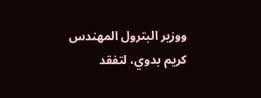ووزير البترول المهندس كريم بدوي، لتفقد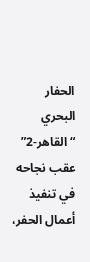الحفار البحري “القاهر-2” عقب نجاحه في تنفيذ أعمال الحفر،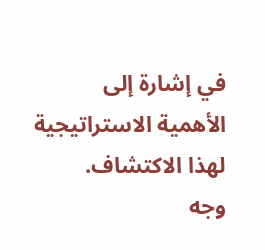في إشارة إلى الأهمية الاستراتيجية لهذا الاكتشاف.
وجه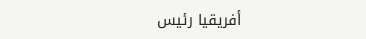أفريقيا رئيس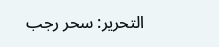التحرير: سحر رجب